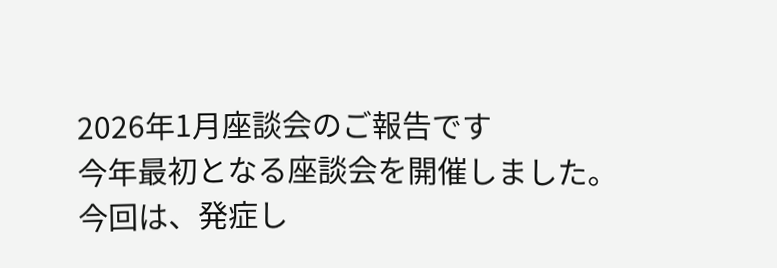2026年1月座談会のご報告です
今年最初となる座談会を開催しました。
今回は、発症し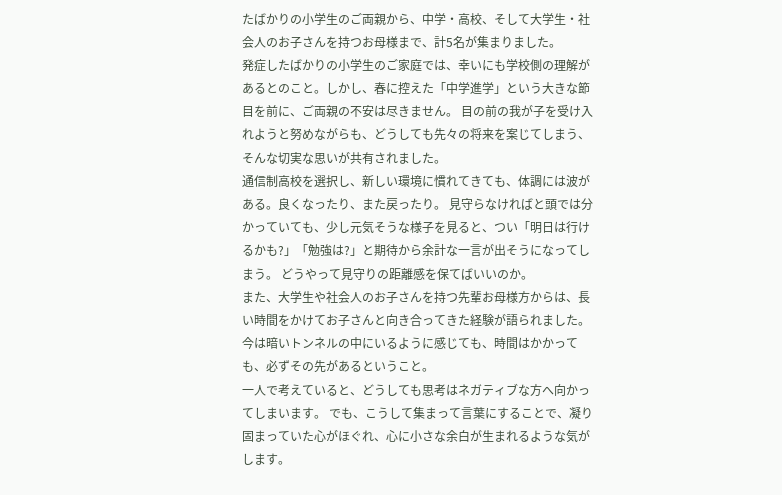たばかりの小学生のご両親から、中学・高校、そして大学生・社会人のお子さんを持つお母様まで、計5名が集まりました。
発症したばかりの小学生のご家庭では、幸いにも学校側の理解があるとのこと。しかし、春に控えた「中学進学」という大きな節目を前に、ご両親の不安は尽きません。 目の前の我が子を受け入れようと努めながらも、どうしても先々の将来を案じてしまう、そんな切実な思いが共有されました。
通信制高校を選択し、新しい環境に慣れてきても、体調には波がある。良くなったり、また戻ったり。 見守らなければと頭では分かっていても、少し元気そうな様子を見ると、つい「明日は行けるかも?」「勉強は?」と期待から余計な一言が出そうになってしまう。 どうやって見守りの距離感を保てばいいのか。
また、大学生や社会人のお子さんを持つ先輩お母様方からは、長い時間をかけてお子さんと向き合ってきた経験が語られました。 今は暗いトンネルの中にいるように感じても、時間はかかっても、必ずその先があるということ。
一人で考えていると、どうしても思考はネガティブな方へ向かってしまいます。 でも、こうして集まって言葉にすることで、凝り固まっていた心がほぐれ、心に小さな余白が生まれるような気がします。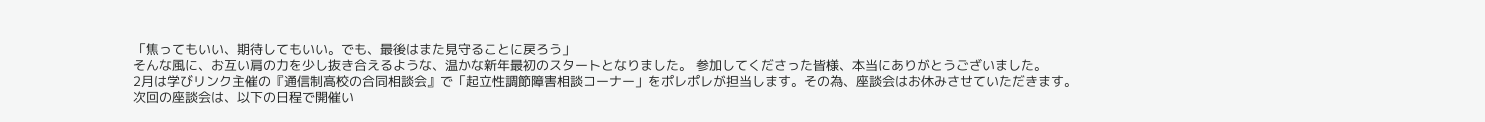「焦ってもいい、期待してもいい。でも、最後はまた見守ることに戻ろう」
そんな風に、お互い肩の力を少し抜き合えるような、温かな新年最初のスタートとなりました。 参加してくださった皆様、本当にありがとうございました。
2月は学びリンク主催の『通信制高校の合同相談会』で「起立性調節障害相談コーナー」をポレポレが担当します。その為、座談会はお休みさせていただきます。
次回の座談会は、以下の日程で開催い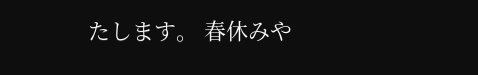たします。 春休みや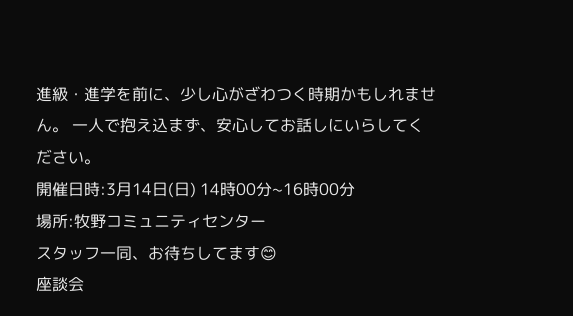進級・進学を前に、少し心がざわつく時期かもしれません。 一人で抱え込まず、安心してお話しにいらしてください。
開催日時:3月14日(日) 14時00分~16時00分
場所:牧野コミュニティセンター
スタッフ一同、お待ちしてます😊
座談会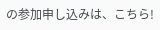の参加申し込みは、こちら!